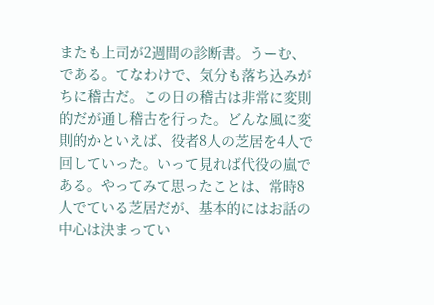またも上司が2週間の診断書。うーむ、である。てなわけで、気分も落ち込みがちに稽古だ。この日の稽古は非常に変則的だが通し稽古を行った。どんな風に変則的かといえば、役者8人の芝居を4人で回していった。いって見れば代役の嵐である。やってみて思ったことは、常時8人でている芝居だが、基本的にはお話の中心は決まってい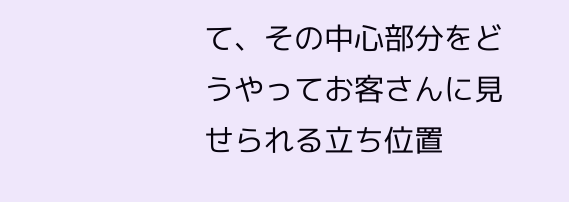て、その中心部分をどうやってお客さんに見せられる立ち位置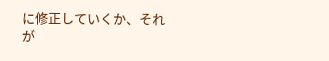に修正していくか、それが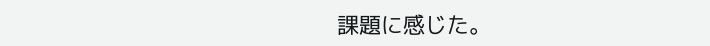課題に感じた。